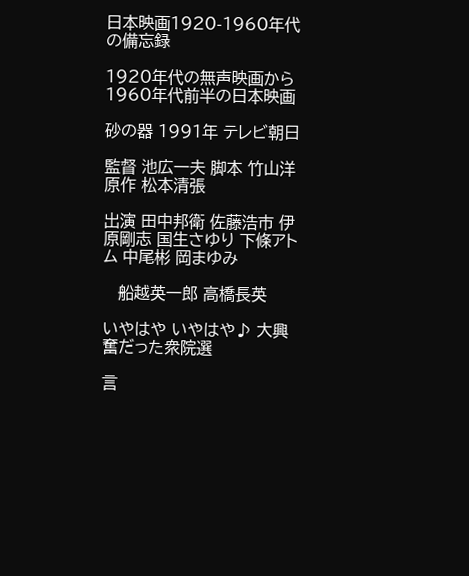日本映画1920-1960年代の備忘録

1920年代の無声映画から1960年代前半の日本映画

砂の器 1991年 テレビ朝日

監督 池広一夫 脚本 竹山洋 原作 松本清張

出演 田中邦衛 佐藤浩市 伊原剛志 国生さゆり 下條アトム 中尾彬 岡まゆみ

   船越英一郎 高橋長英

いやはや いやはや♪ 大興奮だった衆院選

言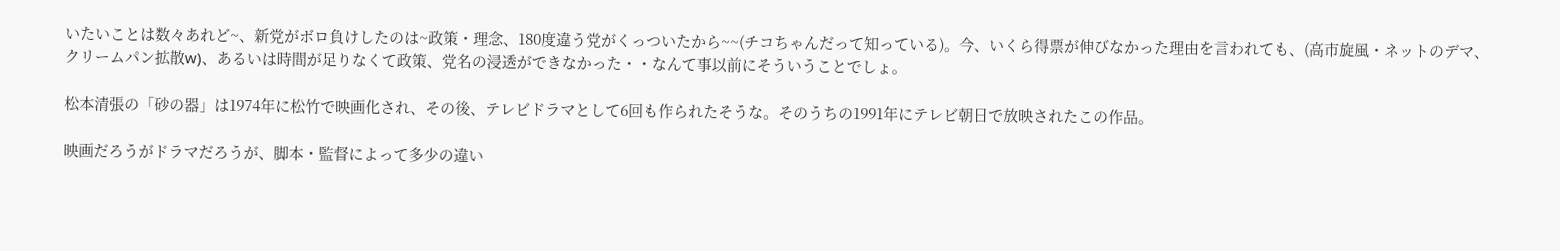いたいことは数々あれど~、新党がボロ負けしたのは~政策・理念、180度違う党がくっついたから~~(チコちゃんだって知っている)。今、いくら得票が伸びなかった理由を言われても、(高市旋風・ネットのデマ、クリームパン拡散w)、あるいは時間が足りなくて政策、党名の浸透ができなかった・・なんて事以前にそういうことでしょ。

松本清張の「砂の器」は1974年に松竹で映画化され、その後、テレビドラマとして6回も作られたそうな。そのうちの1991年にテレビ朝日で放映されたこの作品。

映画だろうがドラマだろうが、脚本・監督によって多少の違い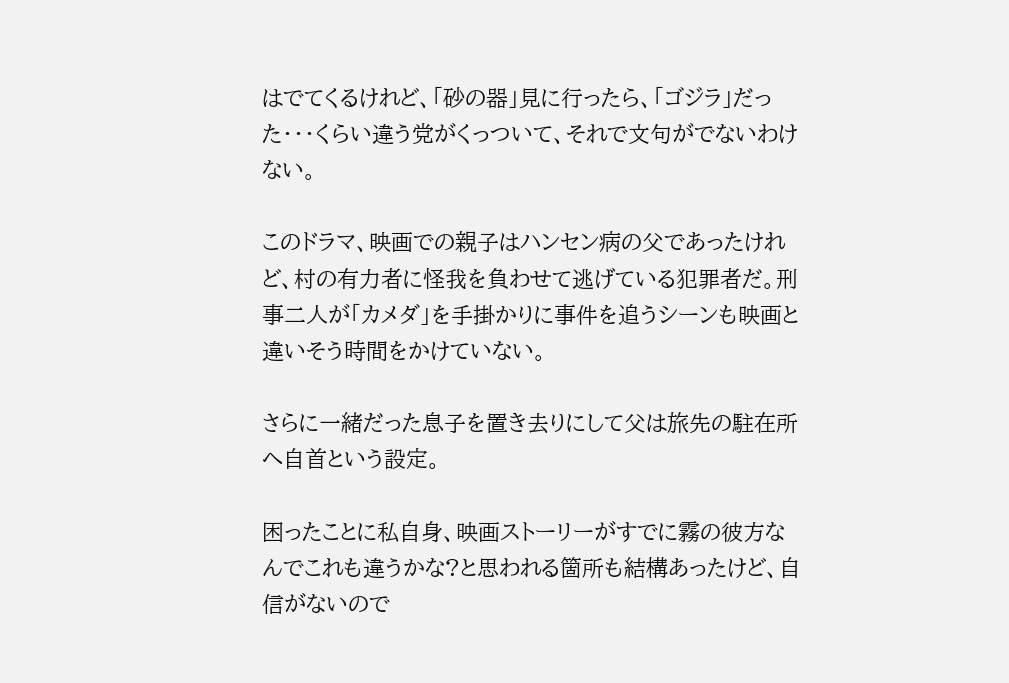はでてくるけれど、「砂の器」見に行ったら、「ゴジラ」だった・・・くらい違う党がくっついて、それで文句がでないわけない。

このドラマ、映画での親子はハンセン病の父であったけれど、村の有力者に怪我を負わせて逃げている犯罪者だ。刑事二人が「カメダ」を手掛かりに事件を追うシーンも映画と違いそう時間をかけていない。

さらに一緒だった息子を置き去りにして父は旅先の駐在所へ自首という設定。

困ったことに私自身、映画ストーリーがすでに霧の彼方なんでこれも違うかな?と思われる箇所も結構あったけど、自信がないので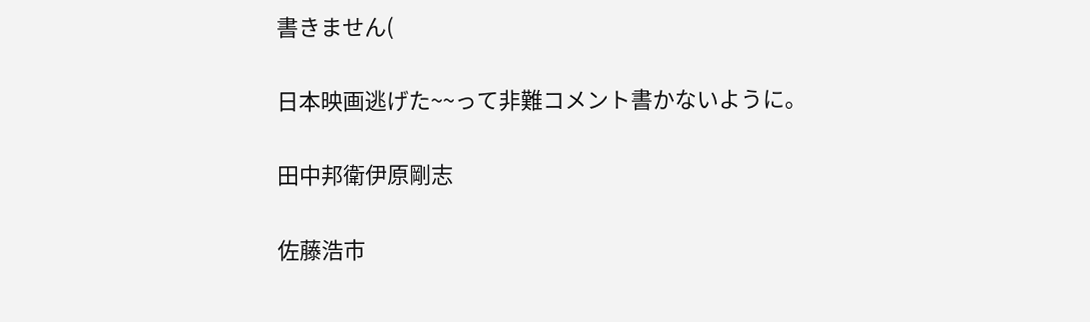書きません(

日本映画逃げた~~って非難コメント書かないように。

田中邦衛伊原剛志

佐藤浩市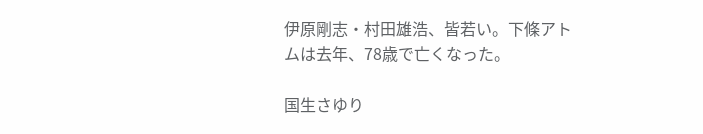伊原剛志・村田雄浩、皆若い。下條アトムは去年、78歳で亡くなった。

国生さゆり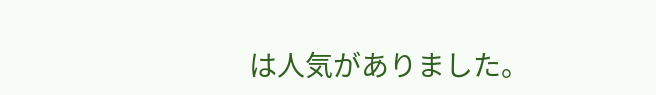は人気がありました。